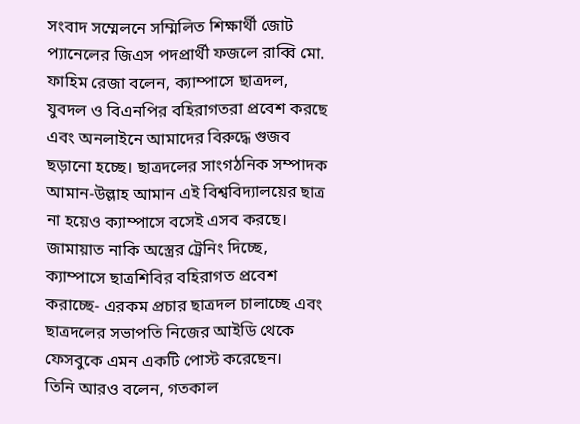সংবাদ সম্মেলনে সম্মিলিত শিক্ষার্থী জোট প্যানেলের জিএস পদপ্রার্থী ফজলে রাব্বি মো. ফাহিম রেজা বলেন, ক্যাম্পাসে ছাত্রদল, যুবদল ও বিএনপির বহিরাগতরা প্রবেশ করছে এবং অনলাইনে আমাদের বিরুদ্ধে গুজব ছড়ানো হচ্ছে। ছাত্রদলের সাংগঠনিক সম্পাদক আমান-উল্লাহ আমান এই বিশ্ববিদ্যালয়ের ছাত্র না হয়েও ক্যাম্পাসে বসেই এসব করছে। জামায়াত নাকি অস্ত্রের ট্রেনিং দিচ্ছে, ক্যাম্পাসে ছাত্রশিবির বহিরাগত প্রবেশ করাচ্ছে- এরকম প্রচার ছাত্রদল চালাচ্ছে এবং ছাত্রদলের সভাপতি নিজের আইডি থেকে ফেসবুকে এমন একটি পোস্ট করেছেন।
তিনি আরও বলেন, গতকাল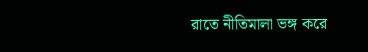রাতে নীতিমালা ভঙ্গ করে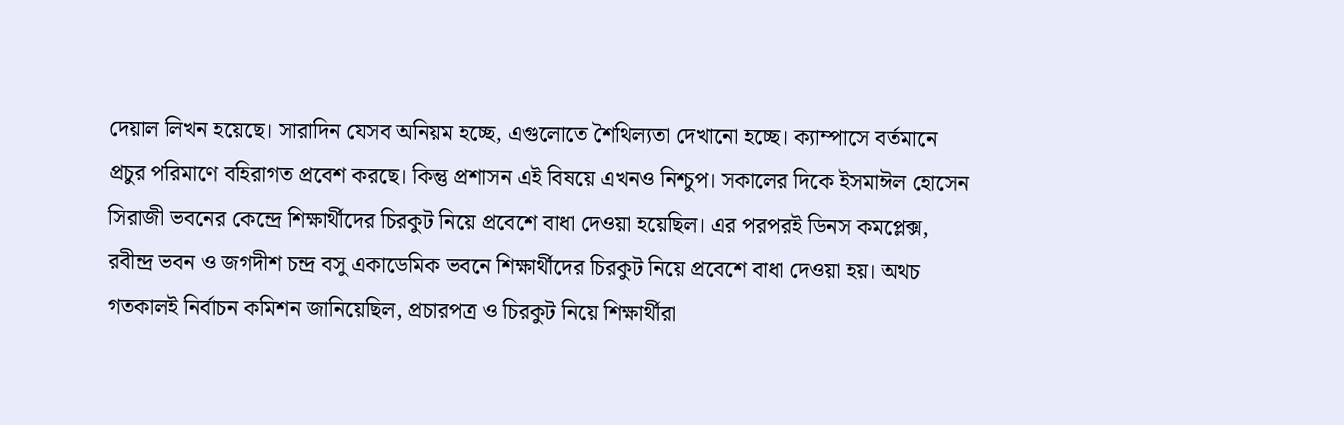দেয়াল লিখন হয়েছে। সারাদিন যেসব অনিয়ম হচ্ছে, এগুলোতে শৈথিল্যতা দেখানো হচ্ছে। ক্যাম্পাসে বর্তমানে প্রচুর পরিমাণে বহিরাগত প্রবেশ করছে। কিন্তু প্রশাসন এই বিষয়ে এখনও নিশ্চুপ। সকালের দিকে ইসমাঈল হোসেন সিরাজী ভবনের কেন্দ্রে শিক্ষার্থীদের চিরকুট নিয়ে প্রবেশে বাধা দেওয়া হয়েছিল। এর পরপরই ডিনস কমপ্লেক্স, রবীন্দ্র ভবন ও জগদীশ চন্দ্র বসু একাডেমিক ভবনে শিক্ষার্থীদের চিরকুট নিয়ে প্রবেশে বাধা দেওয়া হয়। অথচ গতকালই নির্বাচন কমিশন জানিয়েছিল, প্রচারপত্র ও চিরকুট নিয়ে শিক্ষার্থীরা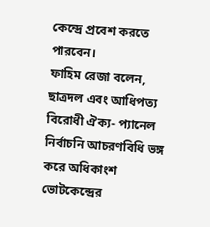কেন্দ্রে প্রবেশ করতে পারবেন।
ফাহিম রেজা বলেন, ছাত্রদল এবং আধিপত্য বিরোধী ঐক্য- প্যানেল নির্বাচনি আচরণবিধি ভঙ্গ করে অধিকাংশ ভোটকেন্দ্রের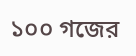১০০ গজের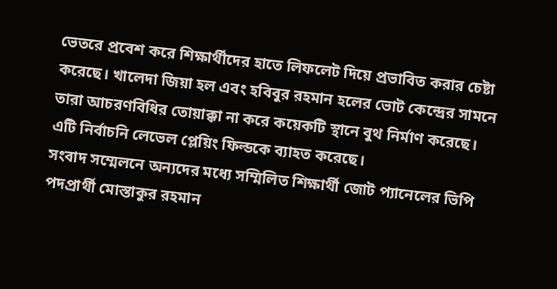ভেতরে প্রবেশ করে শিক্ষার্থীদের হাতে লিফলেট দিয়ে প্রভাবিত করার চেষ্টা করেছে। খালেদা জিয়া হল এবং হবিবুর রহমান হলের ভোট কেন্দ্রের সামনে তারা আচরণবিধির তোয়াক্কা না করে কয়েকটি স্থানে বুথ নির্মাণ করেছে। এটি নির্বাচনি লেভেল প্লেয়িং ফিল্ডকে ব্যাহত করেছে।
সংবাদ সম্মেলনে অন্যদের মধ্যে সম্মিলিত শিক্ষার্থী জোট প্যানেলের ভিপি পদপ্রার্থী মোস্তাকুর রহমান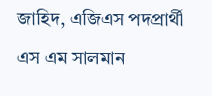জাহিদ, এজিএস পদপ্রার্থী এস এম সালমান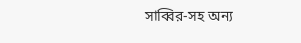সাব্বির-সহ অন্য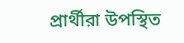প্রার্থীরা উপস্থিত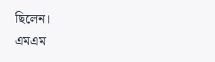ছিলেন।
এমএম